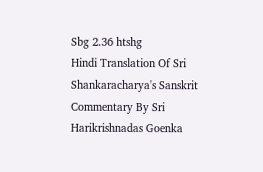Sbg 2.36 htshg
Hindi Translation Of Sri Shankaracharya's Sanskrit Commentary By Sri Harikrishnadas Goenka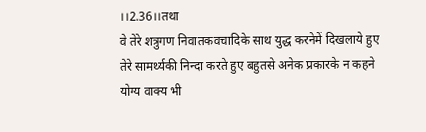।।2.36।।तथा
वे तेरे शत्रुगण निवातकवचादिके साथ युद्ध करनेमें दिखलाये हुए तेरे सामर्थ्यकी निन्दा करते हुए बहुतसे अनेक प्रकारके न कहने योग्य वाक्य भी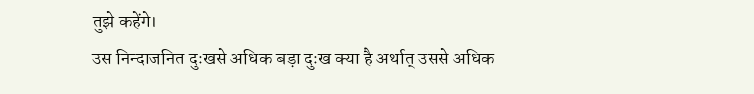तुझे कहेंगे।
उस निन्दाजनित दुःखसे अधिक बड़ा दुःख क्या है अर्थात् उससे अधिक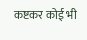कष्टकर कोई भी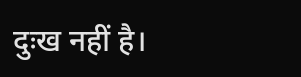दुःख नहीं है।